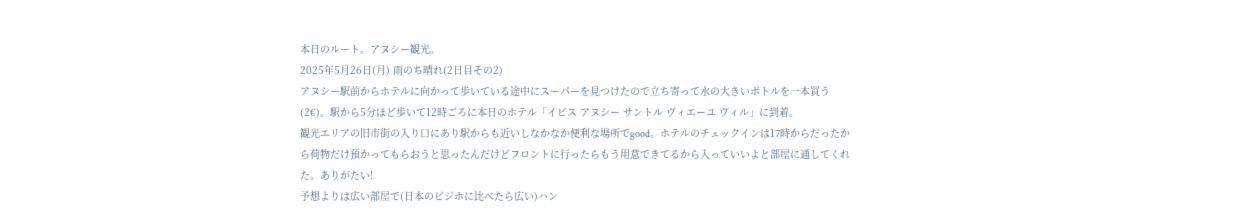本日のルート。アヌシー観光。
2025年5月26日(月) 雨のち晴れ(2日目その2)
アヌシー駅前からホテルに向かって歩いている途中にスーパーを見つけたので立ち寄って水の大きいボトルを一本買う(2€)。駅から5分ほど歩いて12時ごろに本日のホテル「イビス アヌシー サントル ヴィエーユ ヴィル」に到着。
観光エリアの旧市街の入り口にあり駅からも近いしなかなか便利な場所でgood。ホテルのチェックインは17時からだったから荷物だけ預かってもらおうと思ったんだけどフロントに行ったらもう用意できてるから入っていいよと部屋に通してくれた。ありがたい!
予想よりは広い部屋で(日本のビジホに比べたら広い)ハン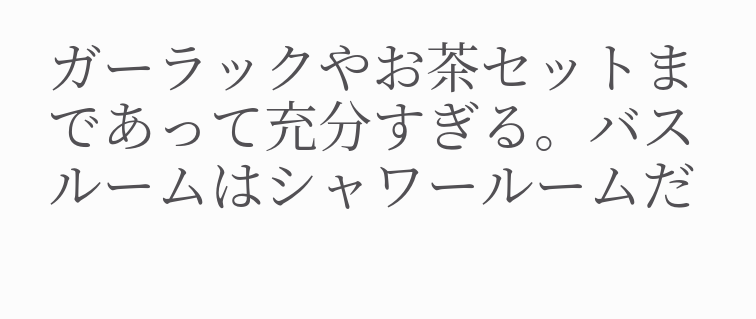ガーラックやお茶セットまであって充分すぎる。バスルームはシャワールームだ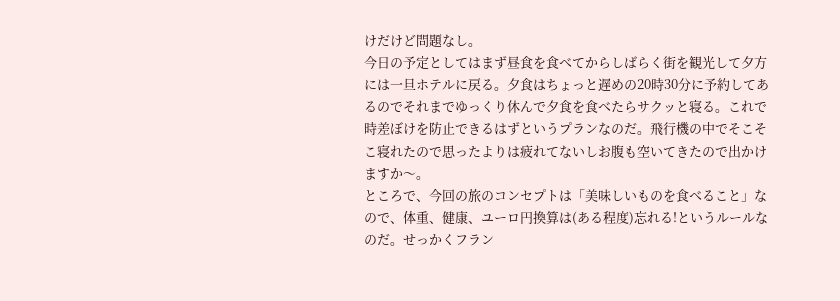けだけど問題なし。
今日の予定としてはまず昼食を食べてからしばらく街を観光して夕方には一旦ホテルに戻る。夕食はちょっと遅めの20時30分に予約してあるのでそれまでゆっくり休んで夕食を食べたらサクッと寝る。これで時差ぼけを防止できるはずというプランなのだ。飛行機の中でそこそこ寝れたので思ったよりは疲れてないしお腹も空いてきたので出かけますか〜。
ところで、今回の旅のコンセプトは「美味しいものを食べること」なので、体重、健康、ユーロ円換算は(ある程度)忘れる!というルールなのだ。せっかくフラン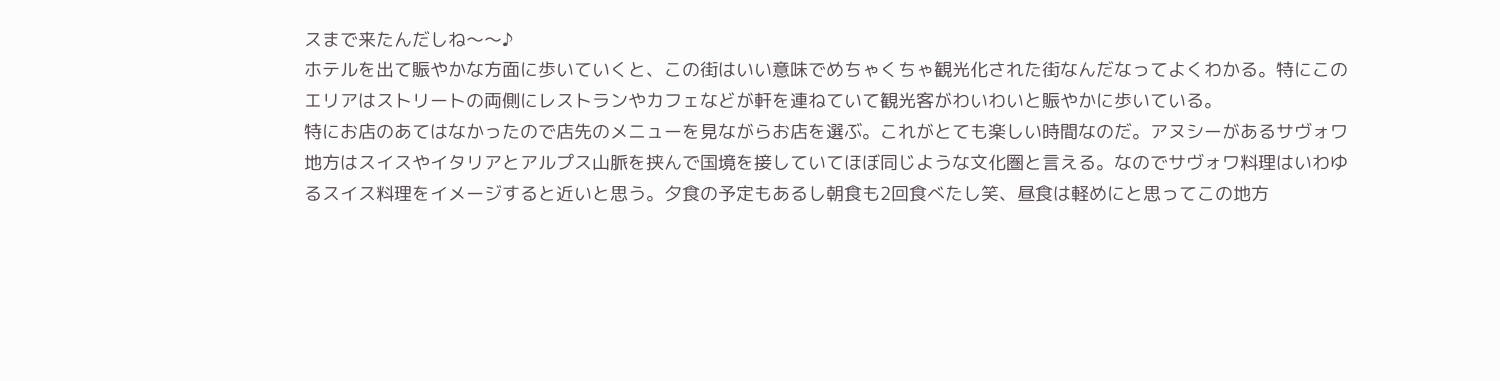スまで来たんだしね〜〜♪
ホテルを出て賑やかな方面に歩いていくと、この街はいい意味でめちゃくちゃ観光化された街なんだなってよくわかる。特にこのエリアはストリートの両側にレストランやカフェなどが軒を連ねていて観光客がわいわいと賑やかに歩いている。
特にお店のあてはなかったので店先のメニューを見ながらお店を選ぶ。これがとても楽しい時間なのだ。アヌシーがあるサヴォワ地方はスイスやイタリアとアルプス山脈を挟んで国境を接していてほぼ同じような文化圏と言える。なのでサヴォワ料理はいわゆるスイス料理をイメージすると近いと思う。夕食の予定もあるし朝食も2回食べたし笑、昼食は軽めにと思ってこの地方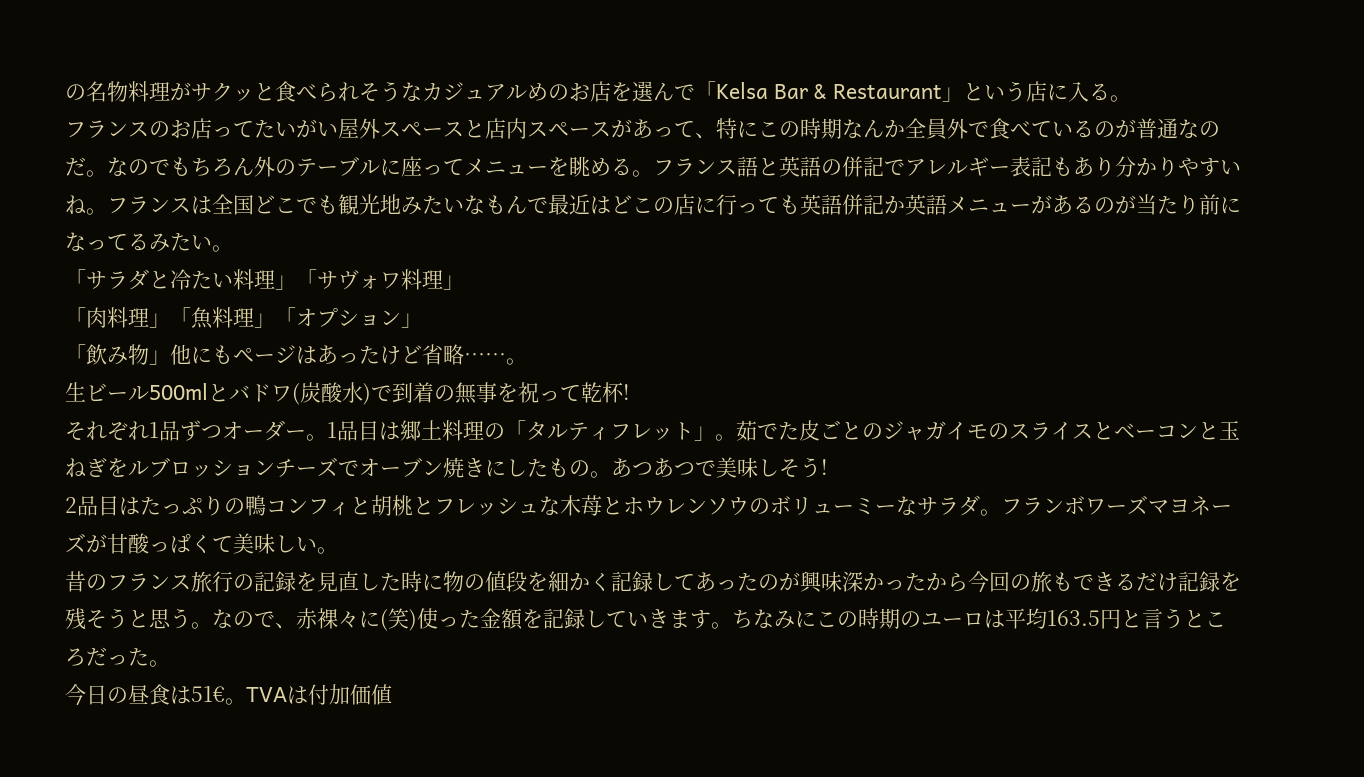の名物料理がサクッと食べられそうなカジュアルめのお店を選んで「Kelsa Bar & Restaurant」という店に入る。
フランスのお店ってたいがい屋外スペースと店内スペースがあって、特にこの時期なんか全員外で食べているのが普通なのだ。なのでもちろん外のテーブルに座ってメニューを眺める。フランス語と英語の併記でアレルギー表記もあり分かりやすいね。フランスは全国どこでも観光地みたいなもんで最近はどこの店に行っても英語併記か英語メニューがあるのが当たり前になってるみたい。
「サラダと冷たい料理」「サヴォワ料理」
「肉料理」「魚料理」「オプション」
「飲み物」他にもページはあったけど省略……。
生ビール500mlとバドワ(炭酸水)で到着の無事を祝って乾杯!
それぞれ1品ずつオーダー。1品目は郷土料理の「タルティフレット」。茹でた皮ごとのジャガイモのスライスとベーコンと玉ねぎをルブロッションチーズでオーブン焼きにしたもの。あつあつで美味しそう!
2品目はたっぷりの鴨コンフィと胡桃とフレッシュな木苺とホウレンソウのボリューミーなサラダ。フランボワーズマヨネーズが甘酸っぱくて美味しい。
昔のフランス旅行の記録を見直した時に物の値段を細かく記録してあったのが興味深かったから今回の旅もできるだけ記録を残そうと思う。なので、赤裸々に(笑)使った金額を記録していきます。ちなみにこの時期のユーロは平均163.5円と言うところだった。
今日の昼食は51€。TVAは付加価値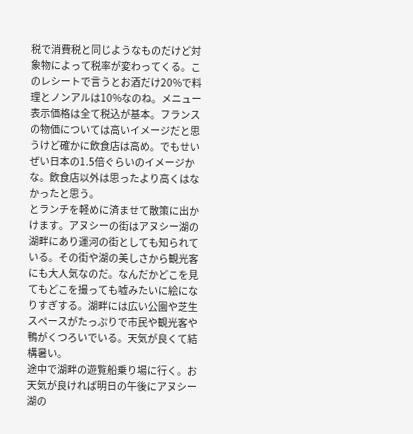税で消費税と同じようなものだけど対象物によって税率が変わってくる。このレシートで言うとお酒だけ20%で料理とノンアルは10%なのね。メニュー表示価格は全て税込が基本。フランスの物価については高いイメージだと思うけど確かに飲食店は高め。でもせいぜい日本の1.5倍ぐらいのイメージかな。飲食店以外は思ったより高くはなかったと思う。
とランチを軽めに済ませて散策に出かけます。アヌシーの街はアヌシー湖の湖畔にあり運河の街としても知られている。その街や湖の美しさから観光客にも大人気なのだ。なんだかどこを見てもどこを撮っても嘘みたいに絵になりすぎする。湖畔には広い公園や芝生スペースがたっぷりで市民や観光客や鴨がくつろいでいる。天気が良くて結構暑い。
途中で湖畔の遊覧船乗り場に行く。お天気が良ければ明日の午後にアヌシー湖の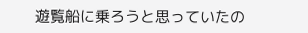遊覧船に乗ろうと思っていたの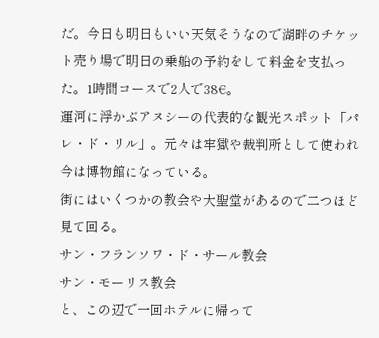だ。今日も明日もいい天気そうなので湖畔のチケット売り場で明日の乗船の予約をして料金を支払った。1時間コースで2人で38€。
運河に浮かぶアヌシーの代表的な観光スポット「パレ・ド・リル」。元々は牢獄や裁判所として使われ今は博物館になっている。
街にはいくつかの教会や大聖堂があるので二つほど見て回る。
サン・フランソワ・ド・サール教会
サン・モーリス教会
と、この辺で一回ホテルに帰って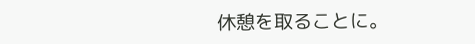休憩を取ることに。